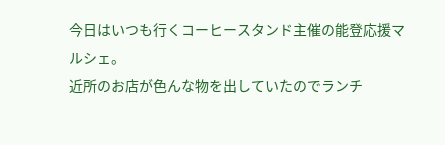今日はいつも行くコーヒースタンド主催の能登応援マルシェ。
近所のお店が色んな物を出していたのでランチ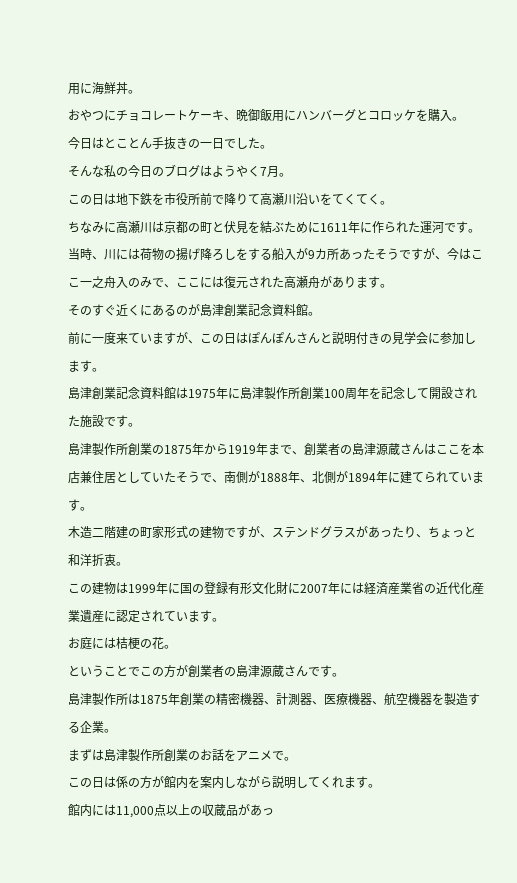用に海鮮丼。
おやつにチョコレートケーキ、晩御飯用にハンバーグとコロッケを購入。
今日はとことん手抜きの一日でした。
そんな私の今日のブログはようやく7月。
この日は地下鉄を市役所前で降りて高瀬川沿いをてくてく。
ちなみに高瀬川は京都の町と伏見を結ぶために1611年に作られた運河です。
当時、川には荷物の揚げ降ろしをする船入が9カ所あったそうですが、今はここ一之舟入のみで、ここには復元された高瀬舟があります。
そのすぐ近くにあるのが島津創業記念資料館。
前に一度来ていますが、この日はぽんぽんさんと説明付きの見学会に参加します。
島津創業記念資料館は1975年に島津製作所創業100周年を記念して開設された施設です。
島津製作所創業の1875年から1919年まで、創業者の島津源蔵さんはここを本店兼住居としていたそうで、南側が1888年、北側が1894年に建てられています。
木造二階建の町家形式の建物ですが、ステンドグラスがあったり、ちょっと和洋折衷。
この建物は1999年に国の登録有形文化財に2007年には経済産業省の近代化産業遺産に認定されています。
お庭には桔梗の花。
ということでこの方が創業者の島津源蔵さんです。
島津製作所は1875年創業の精密機器、計測器、医療機器、航空機器を製造する企業。
まずは島津製作所創業のお話をアニメで。
この日は係の方が館内を案内しながら説明してくれます。
館内には11,000点以上の収蔵品があっ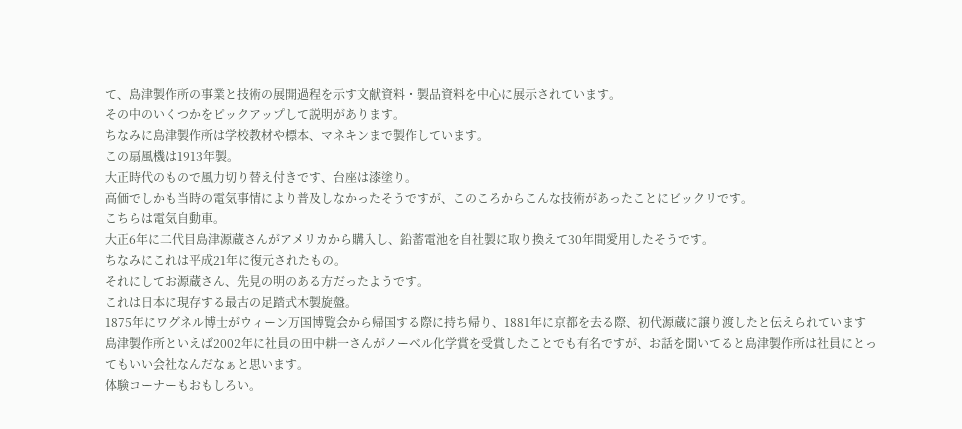て、島津製作所の事業と技術の展開過程を示す文献資料・製品資料を中心に展示されています。
その中のいくつかをピックアップして説明があります。
ちなみに島津製作所は学校教材や標本、マネキンまで製作しています。
この扇風機は1913年製。
大正時代のもので風力切り替え付きです、台座は漆塗り。
高価でしかも当時の電気事情により普及しなかったそうですが、このころからこんな技術があったことにビックリです。
こちらは電気自動車。
大正6年に二代目島津源蔵さんがアメリカから購入し、鉛蓄電池を自社製に取り換えて30年間愛用したそうです。
ちなみにこれは平成21年に復元されたもの。
それにしてお源蔵さん、先見の明のある方だったようです。
これは日本に現存する最古の足踏式木製旋盤。
1875年にワグネル博士がウィーン万国博覧会から帰国する際に持ち帰り、1881年に京都を去る際、初代源蔵に譲り渡したと伝えられています
島津製作所といえば2002年に社員の田中耕一さんがノーベル化学賞を受賞したことでも有名ですが、お話を聞いてると島津製作所は社員にとってもいい会社なんだなぁと思います。
体験コーナーもおもしろい。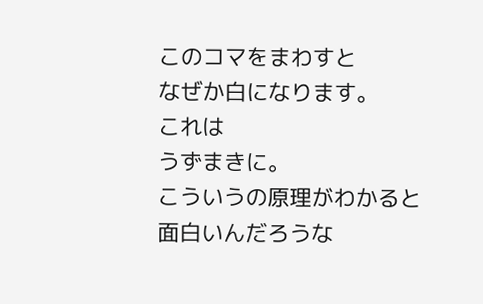このコマをまわすと
なぜか白になります。
これは
うずまきに。
こういうの原理がわかると面白いんだろうな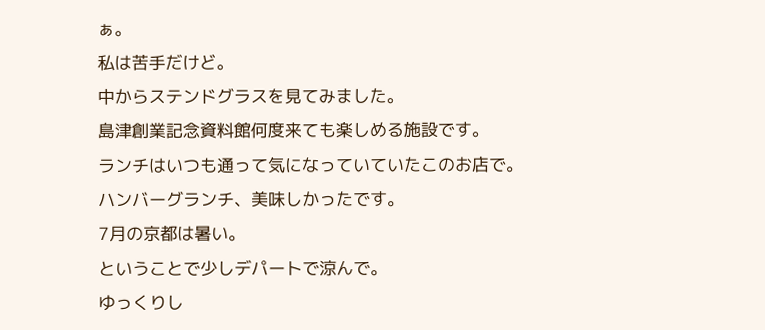ぁ。
私は苦手だけど。
中からステンドグラスを見てみました。
島津創業記念資料館何度来ても楽しめる施設です。
ランチはいつも通って気になっていていたこのお店で。
ハンバーグランチ、美味しかったです。
7月の京都は暑い。
ということで少しデパートで涼んで。
ゆっくりし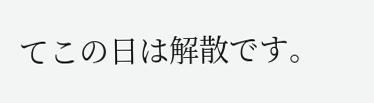てこの日は解散です。